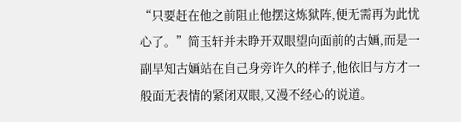“只要赶在他之前阻止他摆这炼狱阵,便无需再为此忧心了。”简玉轩并未睁开双眼望向面前的古婳,而是一副早知古婳站在自己身旁许久的样子,他依旧与方才一般面无表情的紧闭双眼,又漫不经心的说道。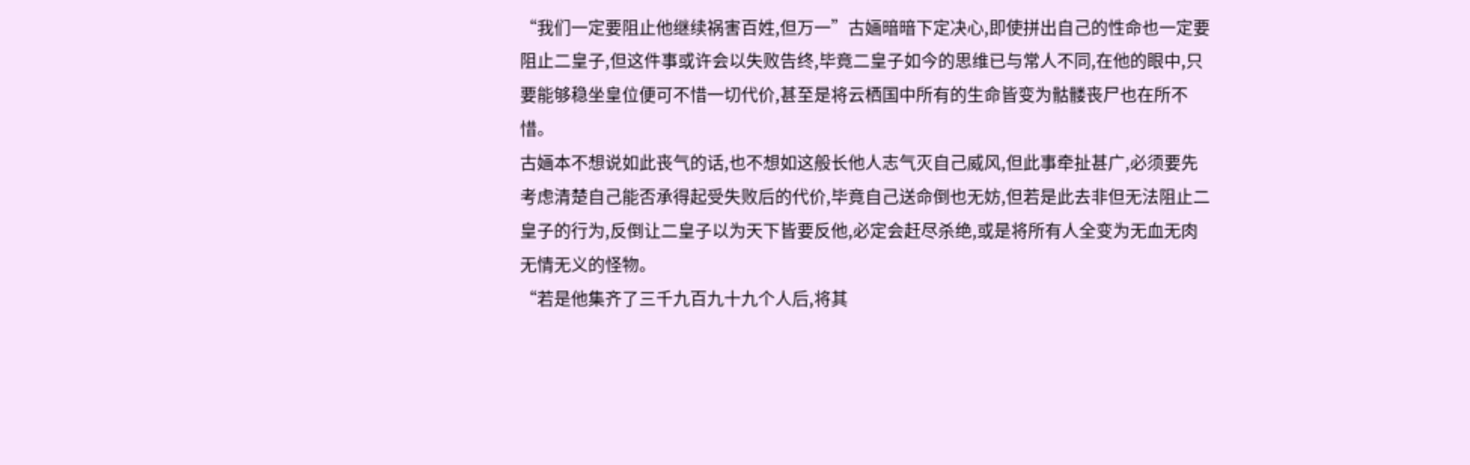“我们一定要阻止他继续祸害百姓,但万一”古婳暗暗下定决心,即使拼出自己的性命也一定要阻止二皇子,但这件事或许会以失败告终,毕竟二皇子如今的思维已与常人不同,在他的眼中,只要能够稳坐皇位便可不惜一切代价,甚至是将云栖国中所有的生命皆变为骷髅丧尸也在所不惜。
古婳本不想说如此丧气的话,也不想如这般长他人志气灭自己威风,但此事牵扯甚广,必须要先考虑清楚自己能否承得起受失败后的代价,毕竟自己送命倒也无妨,但若是此去非但无法阻止二皇子的行为,反倒让二皇子以为天下皆要反他,必定会赶尽杀绝,或是将所有人全变为无血无肉无情无义的怪物。
“若是他集齐了三千九百九十九个人后,将其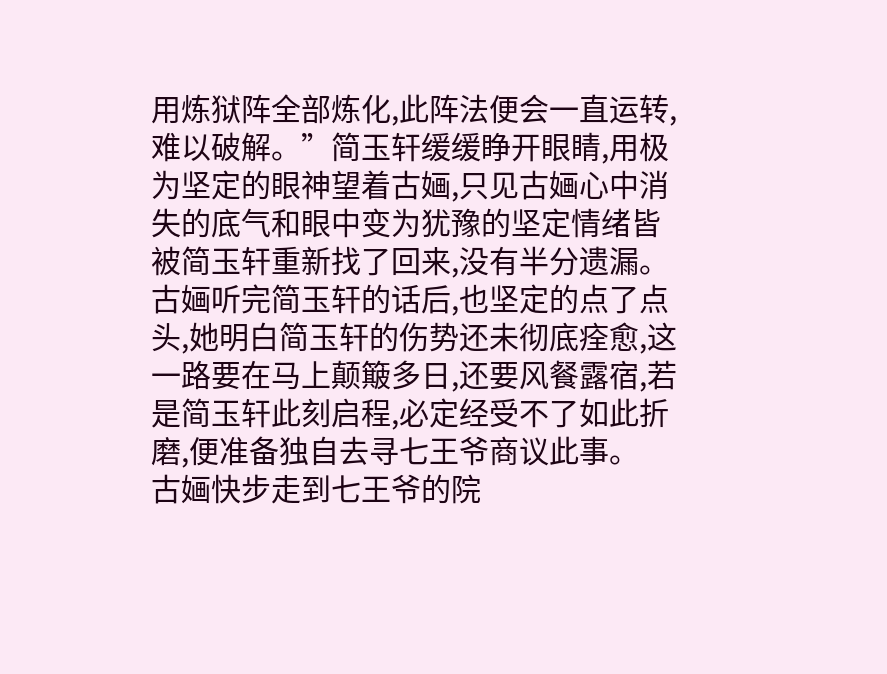用炼狱阵全部炼化,此阵法便会一直运转,难以破解。”简玉轩缓缓睁开眼睛,用极为坚定的眼神望着古婳,只见古婳心中消失的底气和眼中变为犹豫的坚定情绪皆被简玉轩重新找了回来,没有半分遗漏。
古婳听完简玉轩的话后,也坚定的点了点头,她明白简玉轩的伤势还未彻底痊愈,这一路要在马上颠簸多日,还要风餐露宿,若是简玉轩此刻启程,必定经受不了如此折磨,便准备独自去寻七王爷商议此事。
古婳快步走到七王爷的院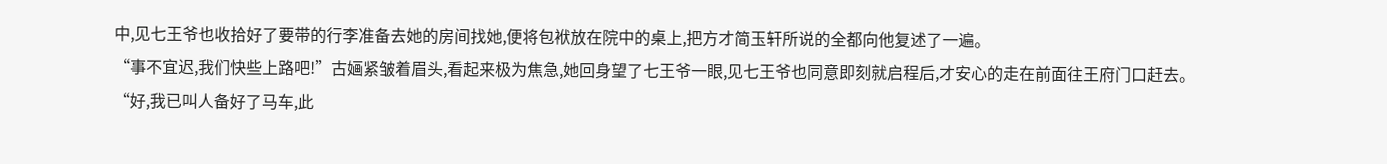中,见七王爷也收拾好了要带的行李准备去她的房间找她,便将包袱放在院中的桌上,把方才简玉轩所说的全都向他复述了一遍。
“事不宜迟,我们快些上路吧!”古婳紧皱着眉头,看起来极为焦急,她回身望了七王爷一眼,见七王爷也同意即刻就启程后,才安心的走在前面往王府门口赶去。
“好,我已叫人备好了马车,此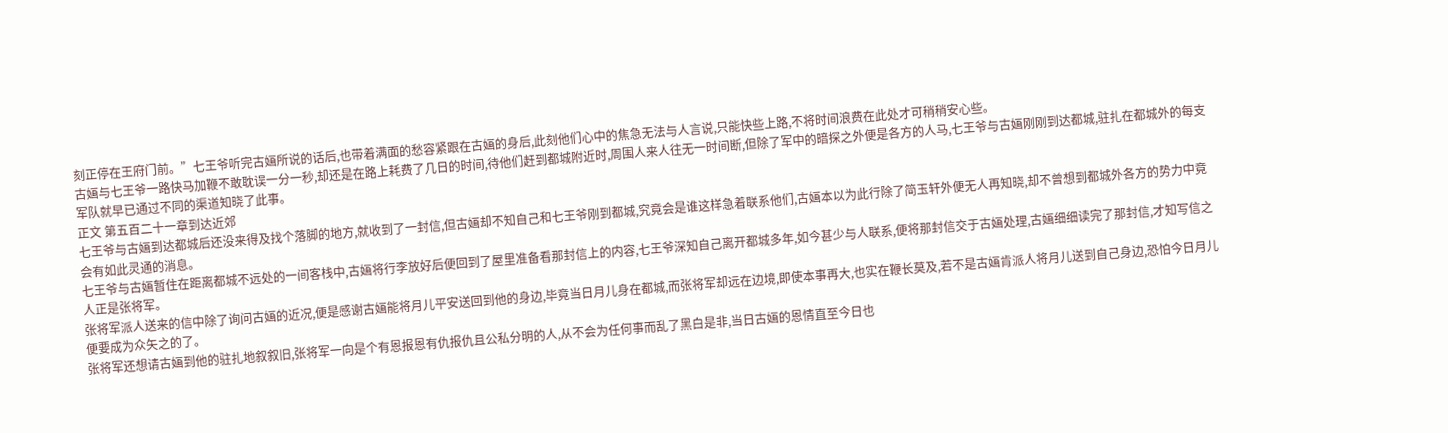刻正停在王府门前。”七王爷听完古婳所说的话后,也带着满面的愁容紧跟在古婳的身后,此刻他们心中的焦急无法与人言说,只能快些上路,不将时间浪费在此处才可稍稍安心些。
古婳与七王爷一路快马加鞭不敢耽误一分一秒,却还是在路上耗费了几日的时间,待他们赶到都城附近时,周围人来人往无一时间断,但除了军中的暗探之外便是各方的人马,七王爷与古婳刚刚到达都城,驻扎在都城外的每支军队就早已通过不同的渠道知晓了此事。
正文 第五百二十一章到达近郊
七王爷与古婳到达都城后还没来得及找个落脚的地方,就收到了一封信,但古婳却不知自己和七王爷刚到都城,究竟会是谁这样急着联系他们,古婳本以为此行除了简玉轩外便无人再知晓,却不曾想到都城外各方的势力中竟会有如此灵通的消息。
七王爷与古婳暂住在距离都城不远处的一间客栈中,古婳将行李放好后便回到了屋里准备看那封信上的内容,七王爷深知自己离开都城多年,如今甚少与人联系,便将那封信交于古婳处理,古婳细细读完了那封信,才知写信之人正是张将军。
张将军派人送来的信中除了询问古婳的近况,便是感谢古婳能将月儿平安送回到他的身边,毕竟当日月儿身在都城,而张将军却远在边境,即使本事再大,也实在鞭长莫及,若不是古婳肯派人将月儿送到自己身边,恐怕今日月儿便要成为众矢之的了。
张将军还想请古婳到他的驻扎地叙叙旧,张将军一向是个有恩报恩有仇报仇且公私分明的人,从不会为任何事而乱了黑白是非,当日古婳的恩情直至今日也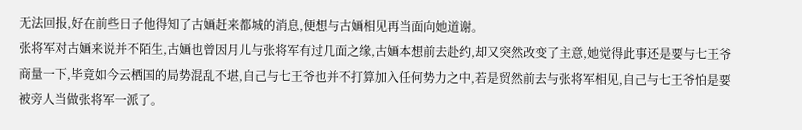无法回报,好在前些日子他得知了古婳赶来都城的消息,便想与古婳相见再当面向她道谢。
张将军对古婳来说并不陌生,古婳也曾因月儿与张将军有过几面之缘,古婳本想前去赴约,却又突然改变了主意,她觉得此事还是要与七王爷商量一下,毕竟如今云栖国的局势混乱不堪,自己与七王爷也并不打算加入任何势力之中,若是贸然前去与张将军相见,自己与七王爷怕是要被旁人当做张将军一派了。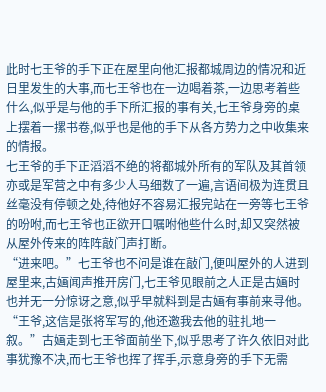此时七王爷的手下正在屋里向他汇报都城周边的情况和近日里发生的大事,而七王爷也在一边喝着茶,一边思考着些什么,似乎是与他的手下所汇报的事有关,七王爷身旁的桌上摆着一摞书卷,似乎也是他的手下从各方势力之中收集来的情报。
七王爷的手下正滔滔不绝的将都城外所有的军队及其首领亦或是军营之中有多少人马细数了一遍,言语间极为连贯且丝毫没有停顿之处,待他好不容易汇报完站在一旁等七王爷的吩咐,而七王爷也正欲开口嘱咐他些什么时,却又突然被从屋外传来的阵阵敲门声打断。
“进来吧。”七王爷也不问是谁在敲门,便叫屋外的人进到屋里来,古婳闻声推开房门,七王爷见眼前之人正是古婳时也并无一分惊讶之意,似乎早就料到是古婳有事前来寻他。
“王爷,这信是张将军写的,他还邀我去他的驻扎地一叙。”古婳走到七王爷面前坐下,似乎思考了许久依旧对此事犹豫不决,而七王爷也挥了挥手,示意身旁的手下无需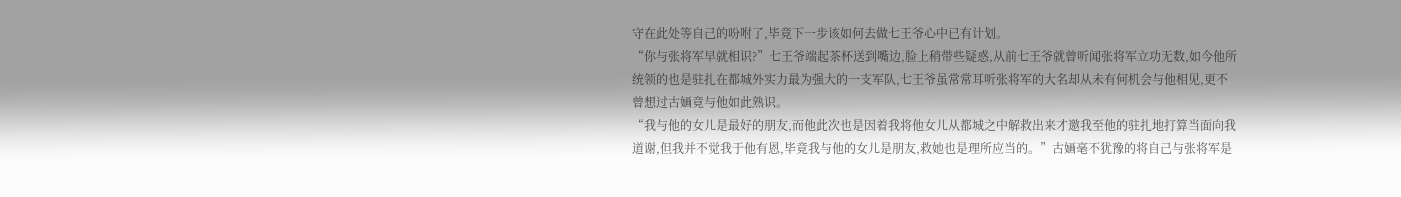守在此处等自己的吩咐了,毕竟下一步该如何去做七王爷心中已有计划。
“你与张将军早就相识?”七王爷端起茶杯送到嘴边,脸上稍带些疑惑,从前七王爷就曾听闻张将军立功无数,如今他所统领的也是驻扎在都城外实力最为强大的一支军队,七王爷虽常常耳听张将军的大名却从未有何机会与他相见,更不曾想过古婳竟与他如此熟识。
“我与他的女儿是最好的朋友,而他此次也是因着我将他女儿从都城之中解救出来才邀我至他的驻扎地打算当面向我道谢,但我并不觉我于他有恩,毕竟我与他的女儿是朋友,救她也是理所应当的。”古婳毫不犹豫的将自己与张将军是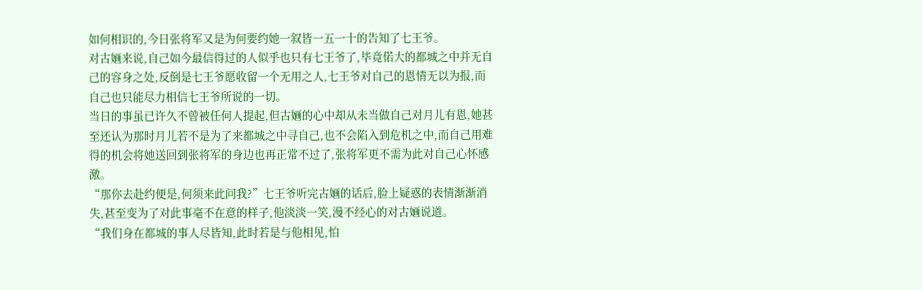如何相识的,今日张将军又是为何要约她一叙皆一五一十的告知了七王爷。
对古婳来说,自己如今最信得过的人似乎也只有七王爷了,毕竟偌大的都城之中并无自己的容身之处,反倒是七王爷愿收留一个无用之人,七王爷对自己的恩情无以为报,而自己也只能尽力相信七王爷所说的一切。
当日的事虽已许久不曾被任何人提起,但古婳的心中却从未当做自己对月儿有恩,她甚至还认为那时月儿若不是为了来都城之中寻自己,也不会陷入到危机之中,而自己用难得的机会将她送回到张将军的身边也再正常不过了,张将军更不需为此对自己心怀感激。
“那你去赴约便是,何须来此问我?”七王爷听完古婳的话后,脸上疑惑的表情渐渐消失,甚至变为了对此事毫不在意的样子,他淡淡一笑,漫不经心的对古婳说道。
“我们身在都城的事人尽皆知,此时若是与他相见,怕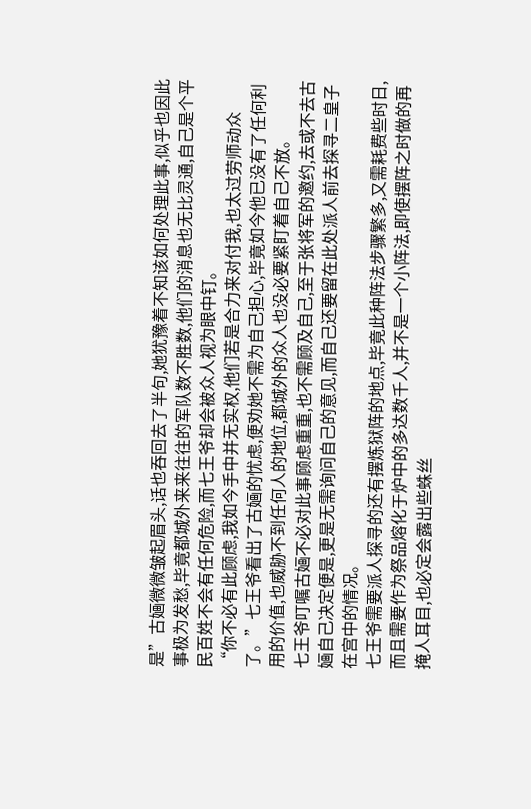是”古婳微微皱起眉头,话也吞回去了半句,她犹豫着不知该如何处理此事,似乎也因此事极为发愁,毕竟都城外来来往往的军队数不胜数,他们的消息也无比灵通,自己是个平民百姓不会有任何危险,而七王爷却会被众人视为眼中钉。
“你不必有此顾虑,我如今手中并无实权,他们若是合力来对付我,也太过劳师动众了。”七王爷看出了古婳的忧虑,便劝她不需为自己担心,毕竟如今他已没有了任何利用的价值,也威胁不到任何人的地位,都城外的众人也没必要紧盯着自己不放。
七王爷叮嘱古婳不必对此事顾虑重重,也不需顾及自己,至于张将军的邀约,去或不去古婳自己决定便是,更是无需询问自己的意见,而自己还要留在此处派人前去探寻二皇子在宫中的情况。
七王爷需要派人探寻的还有摆炼狱阵的地点,毕竟此种阵法步骤繁多,又需耗费些时日,而且需要作为祭品熔化于炉中的多达数千人,并不是一个小阵法,即使摆阵之时做的再掩人耳目,也必定会露出些蛛丝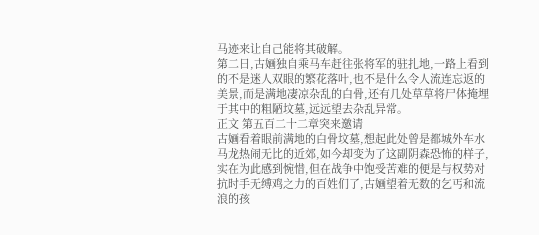马迹来让自己能将其破解。
第二日,古婳独自乘马车赶往张将军的驻扎地,一路上看到的不是迷人双眼的繁花落叶,也不是什么令人流连忘返的美景,而是满地凄凉杂乱的白骨,还有几处草草将尸体掩埋于其中的粗陋坟墓,远远望去杂乱异常。
正文 第五百二十二章突来邀请
古婳看着眼前满地的白骨坟墓,想起此处曾是都城外车水马龙热闹无比的近郊,如今却变为了这副阴森恐怖的样子,实在为此感到惋惜,但在战争中饱受苦难的便是与权势对抗时手无缚鸡之力的百姓们了,古婳望着无数的乞丐和流浪的孩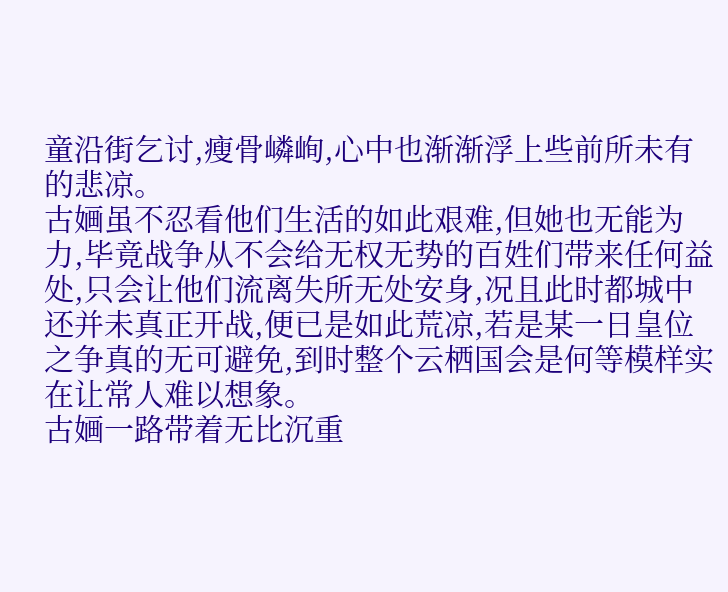童沿街乞讨,瘦骨嶙峋,心中也渐渐浮上些前所未有的悲凉。
古婳虽不忍看他们生活的如此艰难,但她也无能为力,毕竟战争从不会给无权无势的百姓们带来任何益处,只会让他们流离失所无处安身,况且此时都城中还并未真正开战,便已是如此荒凉,若是某一日皇位之争真的无可避免,到时整个云栖国会是何等模样实在让常人难以想象。
古婳一路带着无比沉重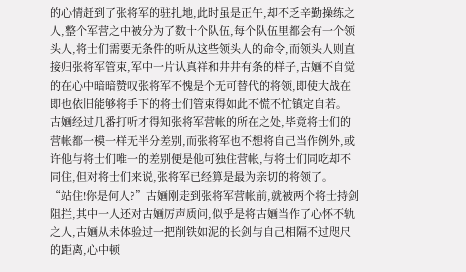的心情赶到了张将军的驻扎地,此时虽是正午,却不乏辛勤操练之人,整个军营之中被分为了数十个队伍,每个队伍里都会有一个领头人,将士们需要无条件的听从这些领头人的命令,而领头人则直接归张将军管束,军中一片认真祥和井井有条的样子,古婳不自觉的在心中暗暗赞叹张将军不愧是个无可替代的将领,即使大战在即也依旧能够将手下的将士们管束得如此不慌不忙镇定自若。
古婳经过几番打听才得知张将军营帐的所在之处,毕竟将士们的营帐都一模一样无半分差别,而张将军也不想将自己当作例外,或许他与将士们唯一的差别便是他可独住营帐,与将士们同吃却不同住,但对将士们来说,张将军已经算是最为亲切的将领了。
“站住!你是何人?”古婳刚走到张将军营帐前,就被两个将士持剑阻拦,其中一人还对古婳厉声质问,似乎是将古婳当作了心怀不轨之人,古婳从未体验过一把削铁如泥的长剑与自己相隔不过咫尺的距离,心中顿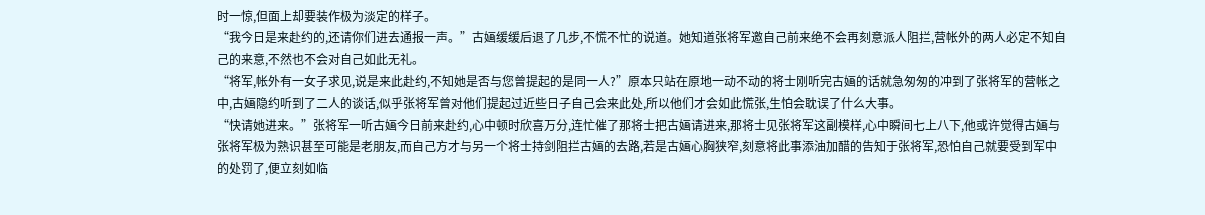时一惊,但面上却要装作极为淡定的样子。
“我今日是来赴约的,还请你们进去通报一声。”古婳缓缓后退了几步,不慌不忙的说道。她知道张将军邀自己前来绝不会再刻意派人阻拦,营帐外的两人必定不知自己的来意,不然也不会对自己如此无礼。
“将军,帐外有一女子求见,说是来此赴约,不知她是否与您曾提起的是同一人?”原本只站在原地一动不动的将士刚听完古婳的话就急匆匆的冲到了张将军的营帐之中,古婳隐约听到了二人的谈话,似乎张将军曾对他们提起过近些日子自己会来此处,所以他们才会如此慌张,生怕会耽误了什么大事。
“快请她进来。”张将军一听古婳今日前来赴约,心中顿时欣喜万分,连忙催了那将士把古婳请进来,那将士见张将军这副模样,心中瞬间七上八下,他或许觉得古婳与张将军极为熟识甚至可能是老朋友,而自己方才与另一个将士持剑阻拦古婳的去路,若是古婳心胸狭窄,刻意将此事添油加醋的告知于张将军,恐怕自己就要受到军中的处罚了,便立刻如临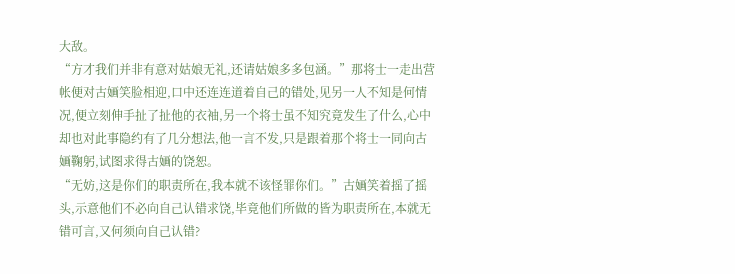大敌。
“方才我们并非有意对姑娘无礼,还请姑娘多多包涵。”那将士一走出营帐便对古婳笑脸相迎,口中还连连道着自己的错处,见另一人不知是何情况,便立刻伸手扯了扯他的衣袖,另一个将士虽不知究竟发生了什么,心中却也对此事隐约有了几分想法,他一言不发,只是跟着那个将士一同向古婳鞠躬,试图求得古婳的饶恕。
“无妨,这是你们的职责所在,我本就不该怪罪你们。”古婳笑着摇了摇头,示意他们不必向自己认错求饶,毕竟他们所做的皆为职责所在,本就无错可言,又何须向自己认错?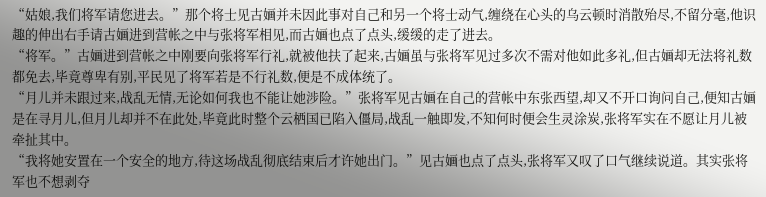“姑娘,我们将军请您进去。”那个将士见古婳并未因此事对自己和另一个将士动气,缠绕在心头的乌云顿时消散殆尽,不留分毫,他识趣的伸出右手请古婳进到营帐之中与张将军相见,而古婳也点了点头,缓缓的走了进去。
“将军。”古婳进到营帐之中刚要向张将军行礼,就被他扶了起来,古婳虽与张将军见过多次不需对他如此多礼,但古婳却无法将礼数都免去,毕竟尊卑有别,平民见了将军若是不行礼数,便是不成体统了。
“月儿并未跟过来,战乱无情,无论如何我也不能让她涉险。”张将军见古婳在自己的营帐中东张西望,却又不开口询问自己,便知古婳是在寻月儿,但月儿却并不在此处,毕竟此时整个云栖国已陷入僵局,战乱一触即发,不知何时便会生灵涂炭,张将军实在不愿让月儿被牵扯其中。
“我将她安置在一个安全的地方,待这场战乱彻底结束后才许她出门。”见古婳也点了点头,张将军又叹了口气继续说道。其实张将军也不想剥夺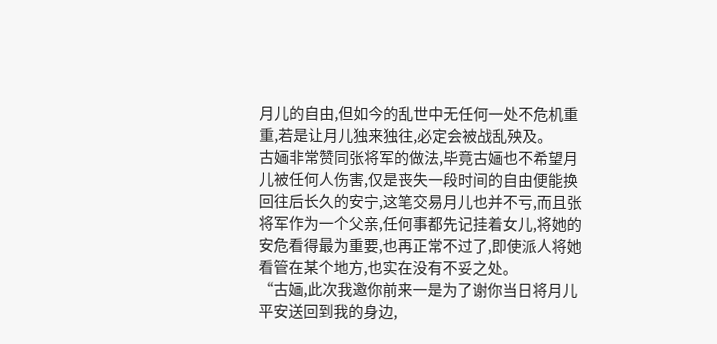月儿的自由,但如今的乱世中无任何一处不危机重重,若是让月儿独来独往,必定会被战乱殃及。
古婳非常赞同张将军的做法,毕竟古婳也不希望月儿被任何人伤害,仅是丧失一段时间的自由便能换回往后长久的安宁,这笔交易月儿也并不亏,而且张将军作为一个父亲,任何事都先记挂着女儿,将她的安危看得最为重要,也再正常不过了,即使派人将她看管在某个地方,也实在没有不妥之处。
“古婳,此次我邀你前来一是为了谢你当日将月儿平安送回到我的身边,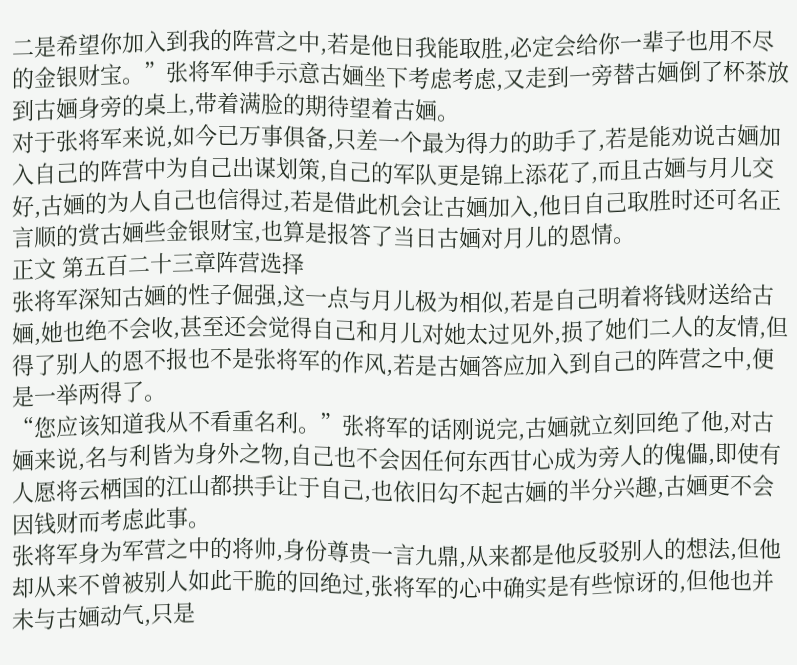二是希望你加入到我的阵营之中,若是他日我能取胜,必定会给你一辈子也用不尽的金银财宝。”张将军伸手示意古婳坐下考虑考虑,又走到一旁替古婳倒了杯茶放到古婳身旁的桌上,带着满脸的期待望着古婳。
对于张将军来说,如今已万事俱备,只差一个最为得力的助手了,若是能劝说古婳加入自己的阵营中为自己出谋划策,自己的军队更是锦上添花了,而且古婳与月儿交好,古婳的为人自己也信得过,若是借此机会让古婳加入,他日自己取胜时还可名正言顺的赏古婳些金银财宝,也算是报答了当日古婳对月儿的恩情。
正文 第五百二十三章阵营选择
张将军深知古婳的性子倔强,这一点与月儿极为相似,若是自己明着将钱财送给古婳,她也绝不会收,甚至还会觉得自己和月儿对她太过见外,损了她们二人的友情,但得了别人的恩不报也不是张将军的作风,若是古婳答应加入到自己的阵营之中,便是一举两得了。
“您应该知道我从不看重名利。”张将军的话刚说完,古婳就立刻回绝了他,对古婳来说,名与利皆为身外之物,自己也不会因任何东西甘心成为旁人的傀儡,即使有人愿将云栖国的江山都拱手让于自己,也依旧勾不起古婳的半分兴趣,古婳更不会因钱财而考虑此事。
张将军身为军营之中的将帅,身份尊贵一言九鼎,从来都是他反驳别人的想法,但他却从来不曾被别人如此干脆的回绝过,张将军的心中确实是有些惊讶的,但他也并未与古婳动气,只是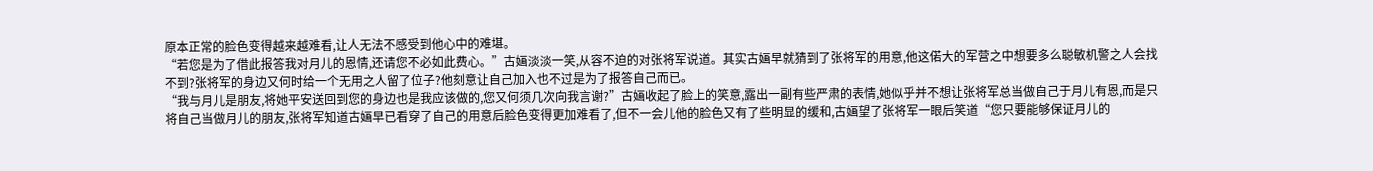原本正常的脸色变得越来越难看,让人无法不感受到他心中的难堪。
“若您是为了借此报答我对月儿的恩情,还请您不必如此费心。”古婳淡淡一笑,从容不迫的对张将军说道。其实古婳早就猜到了张将军的用意,他这偌大的军营之中想要多么聪敏机警之人会找不到?张将军的身边又何时给一个无用之人留了位子?他刻意让自己加入也不过是为了报答自己而已。
“我与月儿是朋友,将她平安送回到您的身边也是我应该做的,您又何须几次向我言谢?”古婳收起了脸上的笑意,露出一副有些严肃的表情,她似乎并不想让张将军总当做自己于月儿有恩,而是只将自己当做月儿的朋友,张将军知道古婳早已看穿了自己的用意后脸色变得更加难看了,但不一会儿他的脸色又有了些明显的缓和,古婳望了张将军一眼后笑道“您只要能够保证月儿的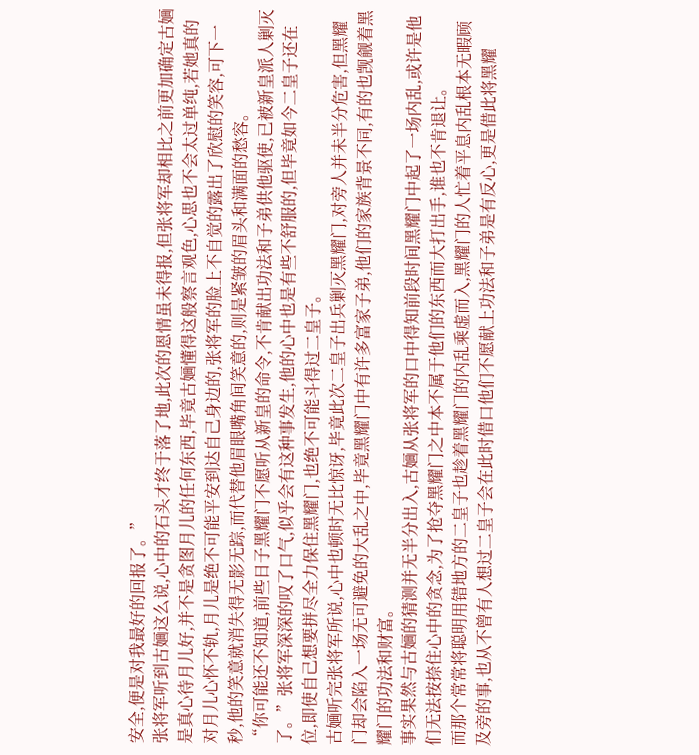安全,便是对我最好的回报了。”
张将军听到古婳这么说,心中的石头才终于落了地,此次的恩情虽未得报,但张将军却相比之前更加确定古婳是真心待月儿好,并不是贪图月儿的任何东西,毕竟古婳懂得这般察言观色,心思也不会太过单纯,若她真的对月儿心怀不轨,月儿是绝不可能平安到达自己身边的,张将军的脸上不自觉的露出了欣慰的笑容,可下一秒,他的笑意就消失得无影无踪,而代替他眉眼嘴角间笑意的,则是紧皱的眉头和满面的愁容。
“你可能还不知道,前些日子黑耀门不愿听从新皇的命令,不肯献出功法和子弟供他驱使,已被新皇派人剿灭了。”张将军深深的叹了口气,似乎会有这种事发生,他的心中也是有些不舒服的,但毕竟如今二皇子还在位,即使自己想要拼尽全力保住黑耀门,也绝不可能斗得过二皇子。
古婳听完张将军所说,心中也顿时无比惊讶,毕竟此次二皇子出兵剿灭黑耀门,对旁人并未半分危害,但黑耀门却会陷入一场无可避免的大乱之中,毕竟黑耀门中有许多富家子弟,他们的家族背景不同,有的也觊觎着黑耀门的功法和财富。
事实果然与古婳的猜测并无半分出入,古婳从张将军的口中得知前段时间黑耀门中起了一场内乱,或许是他们无法按捺住心中的贪念,为了抢夺黑耀门之中本不属于他们的东西而大打出手,谁也不肯退让。
而那个常常将聪明用错地方的二皇子也趁着黑耀门的内乱乘虚而入,黑耀门的人忙着平息内乱根本无暇顾及旁的事,也从不曾有人想过二皇子会在此时借口他们不愿献上功法和子弟是有反心,更是借此将黑耀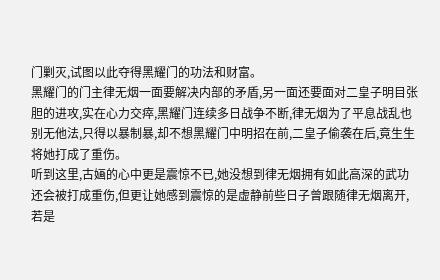门剿灭,试图以此夺得黑耀门的功法和财富。
黑耀门的门主律无烟一面要解决内部的矛盾,另一面还要面对二皇子明目张胆的进攻,实在心力交瘁,黑耀门连续多日战争不断,律无烟为了平息战乱也别无他法,只得以暴制暴,却不想黑耀门中明招在前,二皇子偷袭在后,竟生生将她打成了重伤。
听到这里,古婳的心中更是震惊不已,她没想到律无烟拥有如此高深的武功还会被打成重伤,但更让她感到震惊的是虚静前些日子曾跟随律无烟离开,若是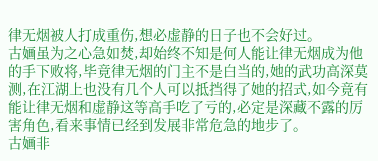律无烟被人打成重伤,想必虚静的日子也不会好过。
古婳虽为之心急如焚,却始终不知是何人能让律无烟成为他的手下败将,毕竟律无烟的门主不是白当的,她的武功高深莫测,在江湖上也没有几个人可以抵挡得了她的招式,如今竟有能让律无烟和虚静这等高手吃了亏的,必定是深藏不露的厉害角色,看来事情已经到发展非常危急的地步了。
古婳非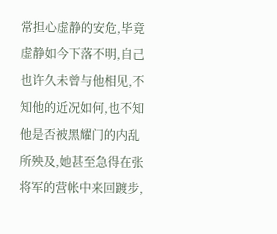常担心虚静的安危,毕竟虚静如今下落不明,自己也许久未曾与他相见,不知他的近况如何,也不知他是否被黑耀门的内乱所殃及,她甚至急得在张将军的营帐中来回踱步,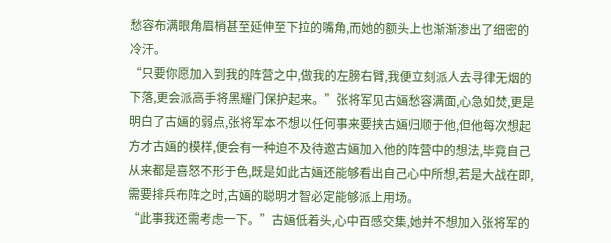愁容布满眼角眉梢甚至延伸至下拉的嘴角,而她的额头上也渐渐渗出了细密的冷汗。
“只要你愿加入到我的阵营之中,做我的左膀右臂,我便立刻派人去寻律无烟的下落,更会派高手将黑耀门保护起来。”张将军见古婳愁容满面,心急如焚,更是明白了古婳的弱点,张将军本不想以任何事来要挟古婳归顺于他,但他每次想起方才古婳的模样,便会有一种迫不及待邀古婳加入他的阵营中的想法,毕竟自己从来都是喜怒不形于色,既是如此古婳还能够看出自己心中所想,若是大战在即,需要排兵布阵之时,古婳的聪明才智必定能够派上用场。
“此事我还需考虑一下。”古婳低着头,心中百感交集,她并不想加入张将军的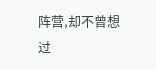阵营,却不曾想过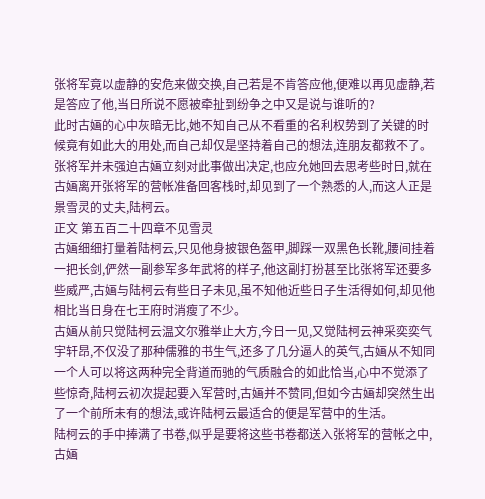张将军竟以虚静的安危来做交换,自己若是不肯答应他,便难以再见虚静,若是答应了他,当日所说不愿被牵扯到纷争之中又是说与谁听的?
此时古婳的心中灰暗无比,她不知自己从不看重的名利权势到了关键的时候竟有如此大的用处,而自己却仅是坚持着自己的想法,连朋友都救不了。
张将军并未强迫古婳立刻对此事做出决定,也应允她回去思考些时日,就在古婳离开张将军的营帐准备回客栈时,却见到了一个熟悉的人,而这人正是景雪灵的丈夫,陆柯云。
正文 第五百二十四章不见雪灵
古婳细细打量着陆柯云,只见他身披银色盔甲,脚踩一双黑色长靴,腰间挂着一把长剑,俨然一副参军多年武将的样子,他这副打扮甚至比张将军还要多些威严,古婳与陆柯云有些日子未见,虽不知他近些日子生活得如何,却见他相比当日身在七王府时消瘦了不少。
古婳从前只觉陆柯云温文尔雅举止大方,今日一见,又觉陆柯云神采奕奕气宇轩昂,不仅没了那种儒雅的书生气,还多了几分逼人的英气,古婳从不知同一个人可以将这两种完全背道而驰的气质融合的如此恰当,心中不觉添了些惊奇,陆柯云初次提起要入军营时,古婳并不赞同,但如今古婳却突然生出了一个前所未有的想法,或许陆柯云最适合的便是军营中的生活。
陆柯云的手中捧满了书卷,似乎是要将这些书卷都送入张将军的营帐之中,古婳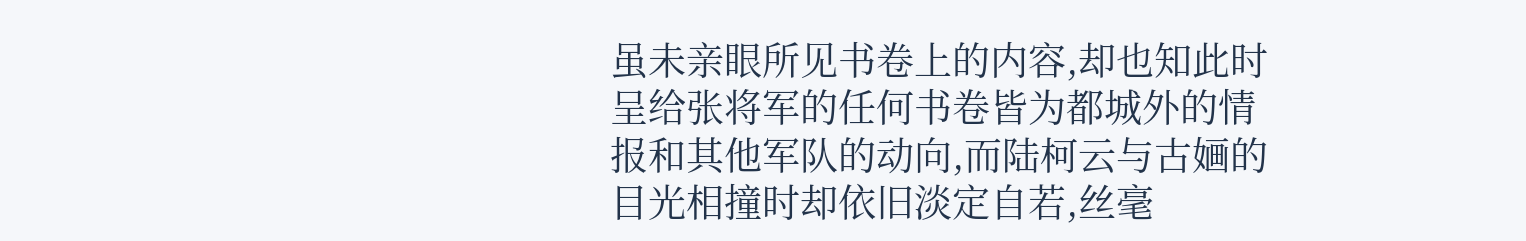虽未亲眼所见书卷上的内容,却也知此时呈给张将军的任何书卷皆为都城外的情报和其他军队的动向,而陆柯云与古婳的目光相撞时却依旧淡定自若,丝毫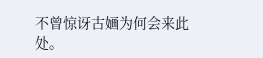不曾惊讶古婳为何会来此处。